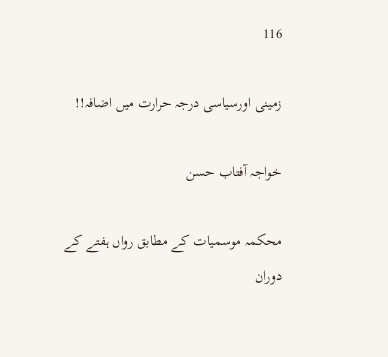116

زمینی اورسیاسی درجہ حرارت میں اضافہ!!

خواجہ آفتاب حسن

محکمہ موسمیات کے مطابق رواں ہفتے کے دوران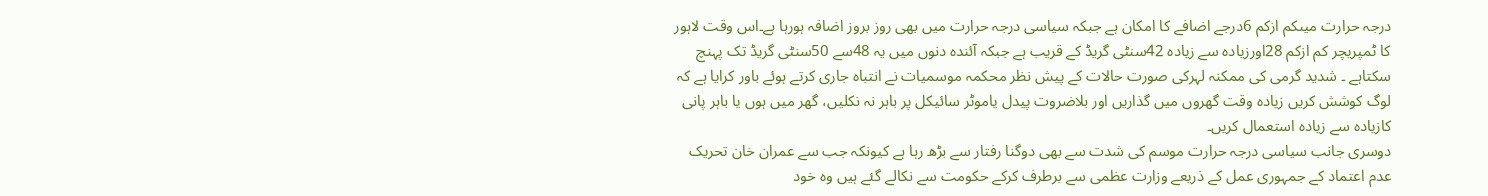درجہ حرارت میںکم ازکم 6درجے اضافے کا امکان ہے جبکہ سیاسی درجہ حرارت میں بھی روز بروز اضافہ ہورہا ہے۔اس وقت لاہور کا ٹمپریچر کم ازکم 28اورزیادہ سے زیادہ 42سنٹی گریڈ کے قریب ہے جبکہ آئندہ دنوں میں یہ 48سے 50سنٹی گریڈ تک پہنچ سکتاہے ۔ شدید گرمی کی ممکنہ لہرکی صورت حالات کے پیش نظر محکمہ موسمیات نے انتباہ جاری کرتے ہوئے باور کرایا ہے کہ لوگ کوشش کریں زیادہ وقت گھروں میں گذاریں اور بلاضروت پیدل یاموٹر سائیکل پر باہر نہ نکلیں، گھر میں ہوں یا باہر پانی کازیادہ سے زیادہ استعمال کریں۔
دوسری جانب سیاسی درجہ حرارت موسم کی شدت سے بھی دوگنا رفتار سے بڑھ رہا ہے کیونکہ جب سے عمران خان تحریک عدم اعتماد کے جمہوری عمل کے ذریعے وزارت عظمی سے برطرف کرکے حکومت سے نکالے گئے ہیں وہ خود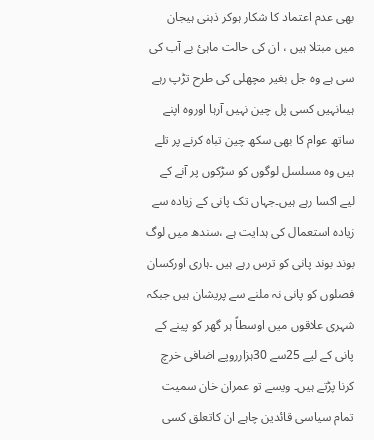بھی عدم اعتماد کا شکار ہوکر ذہنی ہیجان میں مبتلا ہیں ، ان کی حالت ماہیٔ بے آب کی سی ہے وہ جل بغیر مچھلی کی طرح تڑپ رہے ہیںانہیں کسی پل چین نہیں آرہا اوروہ اپنے ساتھ عوام کا بھی سکھ چین تباہ کرنے پر تلے ہیں وہ مسلسل لوگوں کو سڑکوں پر آنے کے لیے اکسا رہے ہیں۔جہاں تک پانی کے زیادہ سے زیادہ استعمال کی ہدایت ہے ،سندھ میں لوگ بوند بوند پانی کو ترس رہے ہیں ۔ہاری اورکسان فصلوں کو پانی نہ ملنے سے پریشان ہیں جبکہ شہری علاقوں میں اوسطاً ہر گھر کو پینے کے پانی کے لیے 25سے 30ہزارروپے اضافی خرچ کرنا پڑتے ہیں۔ ویسے تو عمران خان سمیت تمام سیاسی قائدین چاہے ان کاتعلق کسی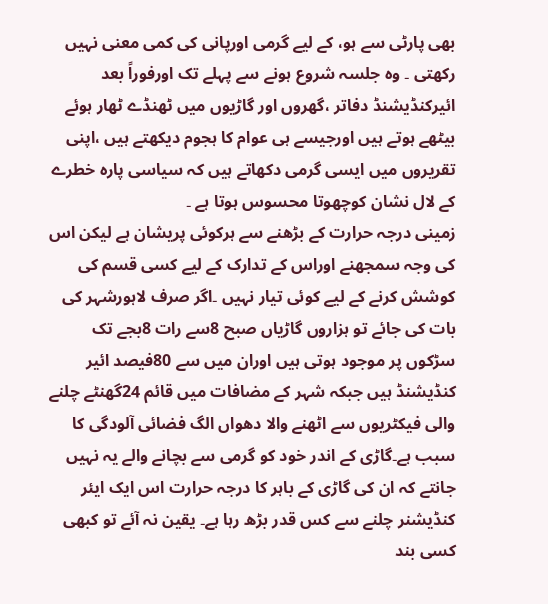بھی پارٹی سے ہو، کے لیے گرمی اورپانی کی کمی معنی نہیں رکھتی ۔ وہ جلسہ شروع ہونے سے پہلے تک اورفوراً بعد ائیرکنڈیشنڈ دفاتر ،گھروں اور گاڑیوں میں ٹھنڈے ٹھار ہوئے بیٹھے ہوتے ہیں اورجیسے ہی عوام کا ہجوم دیکھتے ہیں ،اپنی تقریروں میں ایسی گرمی دکھاتے ہیں کہ سیاسی پارہ خطرے کے لال نشان کوچھوتا محسوس ہوتا ہے ۔
زمینی درجہ حرارت کے بڑھنے سے ہرکوئی پریشان ہے لیکن اس کی وجہ سمجھنے اوراس کے تدارک کے لیے کسی قسم کی کوشش کرنے کے لیے کوئی تیار نہیں ۔اگر صرف لاہورشہر کی بات کی جائے تو ہزاروں گاڑیاں صبح 8سے رات 8بجے تک سڑکوں پر موجود ہوتی ہیں اوران میں سے 80فیصد ائیر کنڈیشنڈ ہیں جبکہ شہر کے مضافات میں قائم 24گھنٹے چلنے والی فیکٹریوں سے اٹھنے والا دھواں الگ فضائی آلودگی کا سبب ہے۔گاڑی کے اندر خود کو گرمی سے بچانے والے یہ نہیں جانتے کہ ان کی گاڑی کے باہر کا درجہ حرارت اس ایک ایئر کنڈیشنر چلنے سے کس قدر بڑھ رہا ہے۔ یقین نہ آئے تو کبھی کسی بند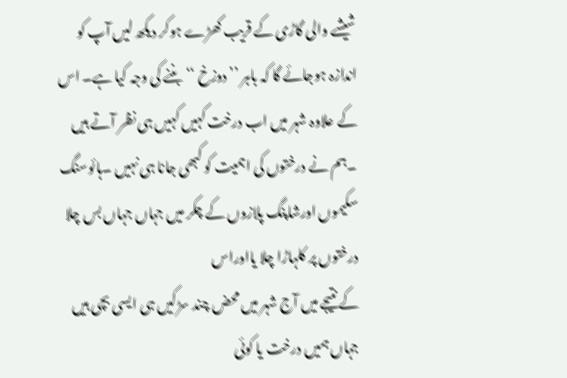شیشے والی گاڑی کے قریب کھڑے ہوکر دیکھ لیں آپ کو اندازہ ہوجائے گا کہ باہر ’’ دوزخ ‘‘ بننے کی وجہ کیا ہے۔ اس کے علاوہ شہر میں اب درخت کہیں کہیں ہی نظر آتے ہیں ۔ہم نے درختوں کی اہمیت کو کبھی جانا ہی نہیں ۔ہائوسنگ سکیموں اورشاپنگ پلازوں کے چکر میں جہاں جہاں بس چلا درختوں پر کلہاڑا چلا یااوراس
کے نتیجے میں آج شہر میں محض چند سڑکیں ہی ایسی بچی ہیں جہاں ہمیں درخت یا کوئی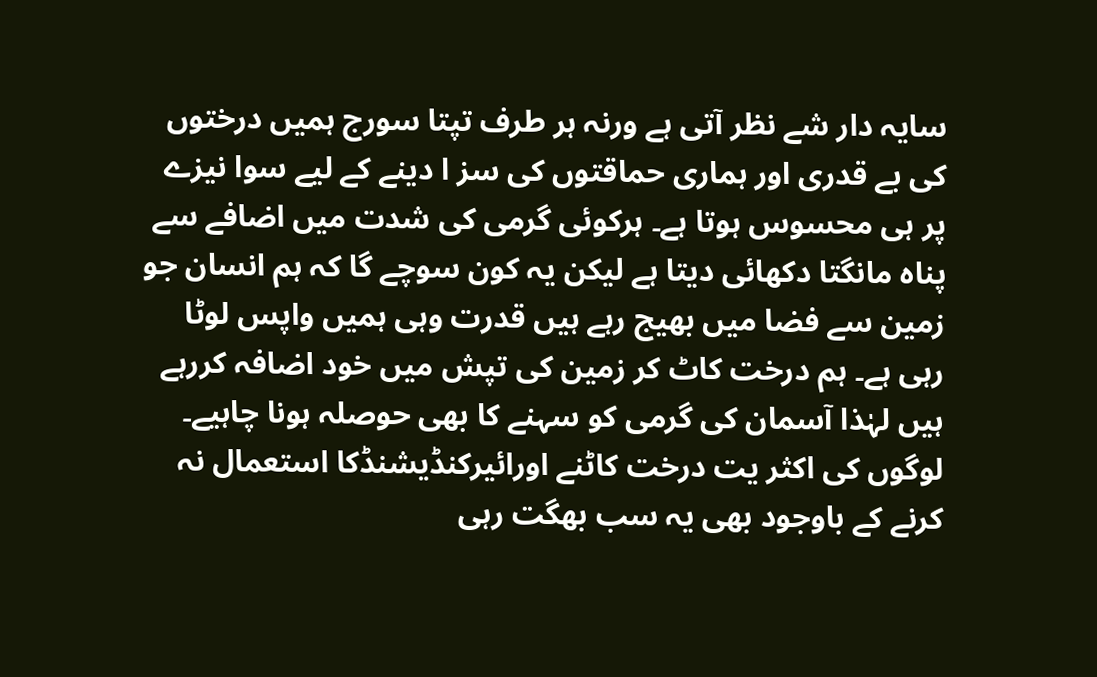سایہ دار شے نظر آتی ہے ورنہ ہر طرف تپتا سورج ہمیں درختوں کی بے قدری اور ہماری حماقتوں کی سز ا دینے کے لیے سوا نیزے پر ہی محسوس ہوتا ہے۔ ہرکوئی گرمی کی شدت میں اضافے سے پناہ مانگتا دکھائی دیتا ہے لیکن یہ کون سوچے گا کہ ہم انسان جو زمین سے فضا میں بھیج رہے ہیں قدرت وہی ہمیں واپس لوٹا رہی ہے۔ ہم درخت کاٹ کر زمین کی تپش میں خود اضافہ کررہے ہیں لہٰذا آسمان کی گرمی کو سہنے کا بھی حوصلہ ہونا چاہیے۔ لوگوں کی اکثر یت درخت کاٹنے اورائیرکنڈیشنڈکا استعمال نہ کرنے کے باوجود بھی یہ سب بھگت رہی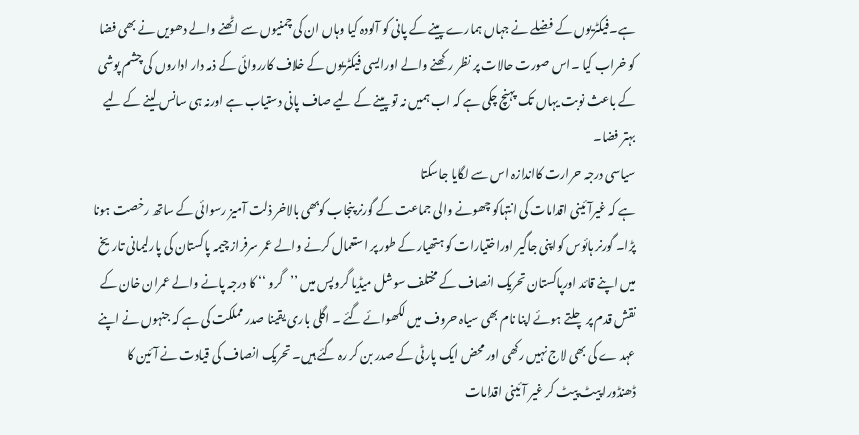ہے۔فیکٹریوں کے فضلے نے جہاں ہمارے پینے کے پانی کو آلودہ کیا وہاں ان کی چمنیوں سے اٹھنے والے دھویں نے بھی فضا کو خراب کیا ۔اس صورت حالات پر نظر رکھنے والے اورایسی فیکٹریوں کے خلاف کارروائی کے ذمہ دار اداروں کی چشم پوشی کے باعث نوبت یہاں تک پہنچ چکی ہے کہ اب ہمیں نہ تو پینے کے لیے صاف پانی دستیاب ہے اورنہ ہی سانس لینے کے لیے بہتر فضا۔
سیاسی درجہ حرارت کااندازہ اس سے لگایا جاسکتا
ہے کہ غیرآئینی اقدامات کی انتہاکو چھونے والی جماعت کے گورنر پنجاب کوبھی بالاخر ذلت آمیز رسوائی کے ساتھ رخصت ہونا پڑا۔ گورنر ہائوس کواپنی جاگیر اوراختیارات کو ہتھیار کے طور پر استعمال کرنے والے عمر سرفراز چیمہ پاکستان کی پارلیمانی تاریخ میں اپنے قائد اورپاکستان تحریک انصاف کے مختلف سوشل میڈیا گروپس میں ’’گرو ‘‘ کا درجہ پانے والے عمران خان کے نقش قدم پر چلتے ہوئے اپنا نام بھی سیاہ حروف میں لکھوائے گئے ۔ اگلی باری یقینا صدر مملکت کی ہے کہ جنہوں نے اپنے عہد ے کی بھی لاج نہیں رکھی اور محض ایک پارٹی کے صدر بن کر رہ گئے ہیں۔ تحریک انصاف کی قیادت نے آئین کا ڈھنڈورا پیٹ پیٹ کر غیر آئینی اقدامات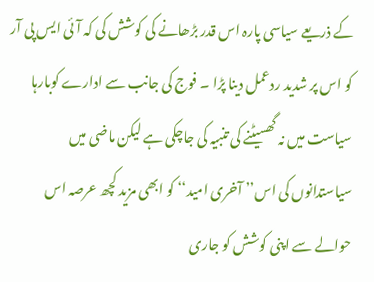کے ذریعے سیاسی پارہ اس قدر بڑھانے کی کوشش کی کہ آئی ایس پی آر کو اس پر شدید ردعمل دینا پڑا ۔ فوج کی جانب سے ادارے کوبارہا سیاست میں نہ گھسیٹنے کی تنبیہ کی جاچکی ہے لیکن ماضی میں سیاستدانوں کی اس’’ آخری امید‘‘ کو ابھی مزید کچھ عرصہ اس حوالے سے اپنی کوشش کو جاری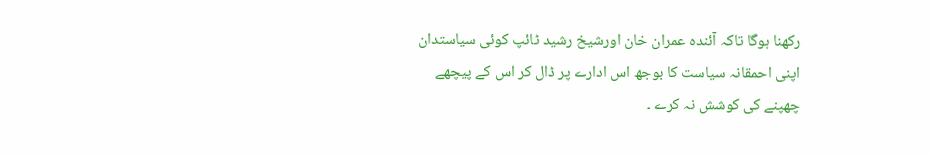رکھنا ہوگا تاکہ آئندہ عمران خان اورشیخ رشید ٹائپ کوئی سیاستدان اپنی احمقانہ سیاست کا بوجھ اس ادارے پر ڈال کر اس کے پیچھے چھپنے کی کوشش نہ کرے ۔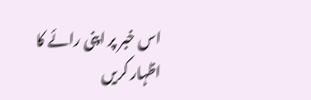اس خبر پر اپنی رائے کا اظہار کریں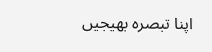اپنا تبصرہ بھیجیں